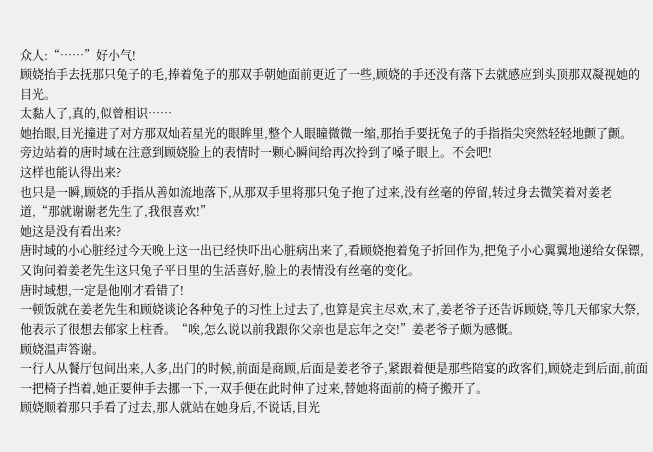众人:“……”好小气!
顾娆抬手去抚那只兔子的毛,捧着兔子的那双手朝她面前更近了一些,顾娆的手还没有落下去就感应到头顶那双凝视她的目光。
太黏人了,真的,似曾相识……
她抬眼,目光撞进了对方那双灿若星光的眼眸里,整个人眼瞳微微一缩,那抬手要抚兔子的手指指尖突然轻轻地颤了颤。
旁边站着的唐时域在注意到顾娆脸上的表情时一颗心瞬间给再次拎到了嗓子眼上。不会吧!
这样也能认得出来?
也只是一瞬,顾娆的手指从善如流地落下,从那双手里将那只兔子抱了过来,没有丝毫的停留,转过身去微笑着对姜老道,“那就谢谢老先生了,我很喜欢!”
她这是没有看出来?
唐时域的小心脏经过今天晚上这一出已经快吓出心脏病出来了,看顾娆抱着兔子折回作为,把兔子小心翼翼地递给女保镖,又询问着姜老先生这只兔子平日里的生活喜好,脸上的表情没有丝毫的变化。
唐时域想,一定是他刚才看错了!
一顿饭就在姜老先生和顾娆谈论各种兔子的习性上过去了,也算是宾主尽欢,末了,姜老爷子还告诉顾娆,等几天郁家大祭,他表示了很想去郁家上柱香。“唉,怎么说以前我跟你父亲也是忘年之交!”姜老爷子颇为感慨。
顾娆温声答谢。
一行人从餐厅包间出来,人多,出门的时候,前面是商顾,后面是姜老爷子,紧跟着便是那些陪宴的政客们,顾娆走到后面,前面一把椅子挡着,她正要伸手去挪一下,一双手便在此时伸了过来,替她将面前的椅子搬开了。
顾娆顺着那只手看了过去,那人就站在她身后,不说话,目光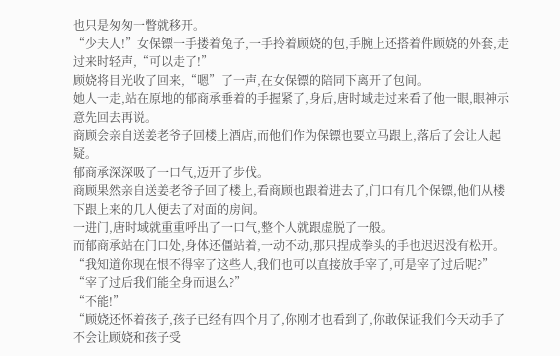也只是匆匆一瞥就移开。
“少夫人!”女保镖一手搂着兔子,一手拎着顾娆的包,手腕上还搭着件顾娆的外套,走过来时轻声,“可以走了!”
顾娆将目光收了回来,“嗯”了一声,在女保镖的陪同下离开了包间。
她人一走,站在原地的郁商承垂着的手握紧了,身后,唐时域走过来看了他一眼,眼神示意先回去再说。
商顾会亲自送姜老爷子回楼上酒店,而他们作为保镖也要立马跟上,落后了会让人起疑。
郁商承深深吸了一口气,迈开了步伐。
商顾果然亲自送姜老爷子回了楼上,看商顾也跟着进去了,门口有几个保镖,他们从楼下跟上来的几人便去了对面的房间。
一进门,唐时域就重重呼出了一口气,整个人就跟虚脱了一般。
而郁商承站在门口处,身体还僵站着,一动不动,那只捏成拳头的手也迟迟没有松开。
“我知道你现在恨不得宰了这些人,我们也可以直接放手宰了,可是宰了过后呢?”
“宰了过后我们能全身而退么?”
“不能!”
“顾娆还怀着孩子,孩子已经有四个月了,你刚才也看到了,你敢保证我们今天动手了不会让顾娆和孩子受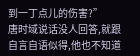到一丁点儿的伤害?”
唐时域说话没人回答,就跟自言自语似得,他也不知道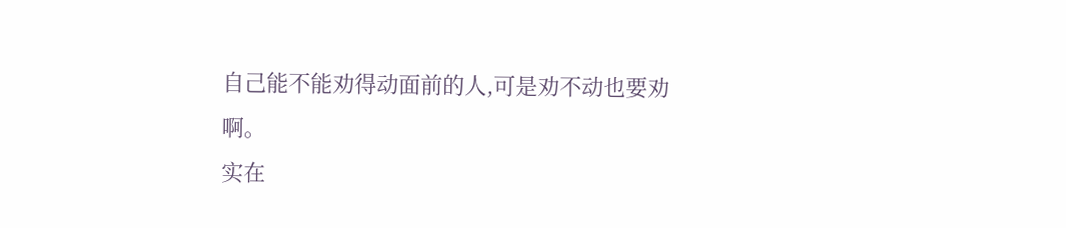自己能不能劝得动面前的人,可是劝不动也要劝啊。
实在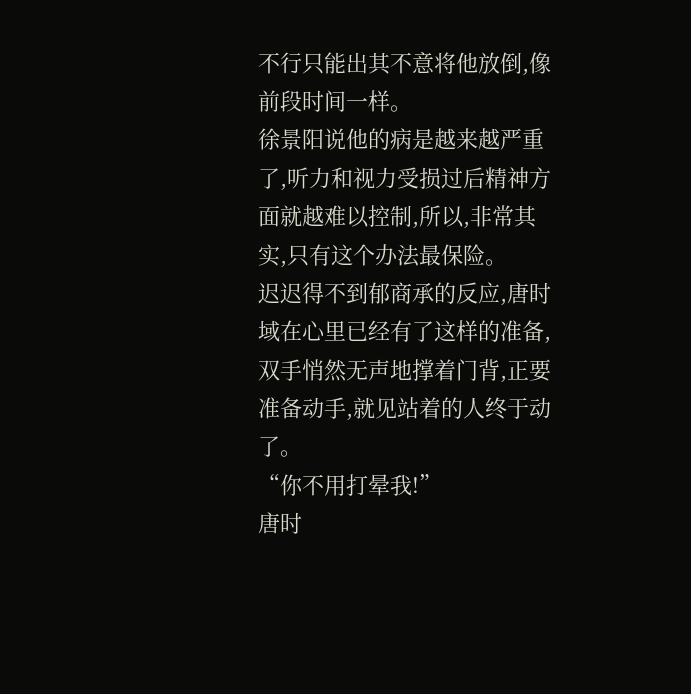不行只能出其不意将他放倒,像前段时间一样。
徐景阳说他的病是越来越严重了,听力和视力受损过后精神方面就越难以控制,所以,非常其实,只有这个办法最保险。
迟迟得不到郁商承的反应,唐时域在心里已经有了这样的准备,双手悄然无声地撑着门背,正要准备动手,就见站着的人终于动了。
“你不用打晕我!”
唐时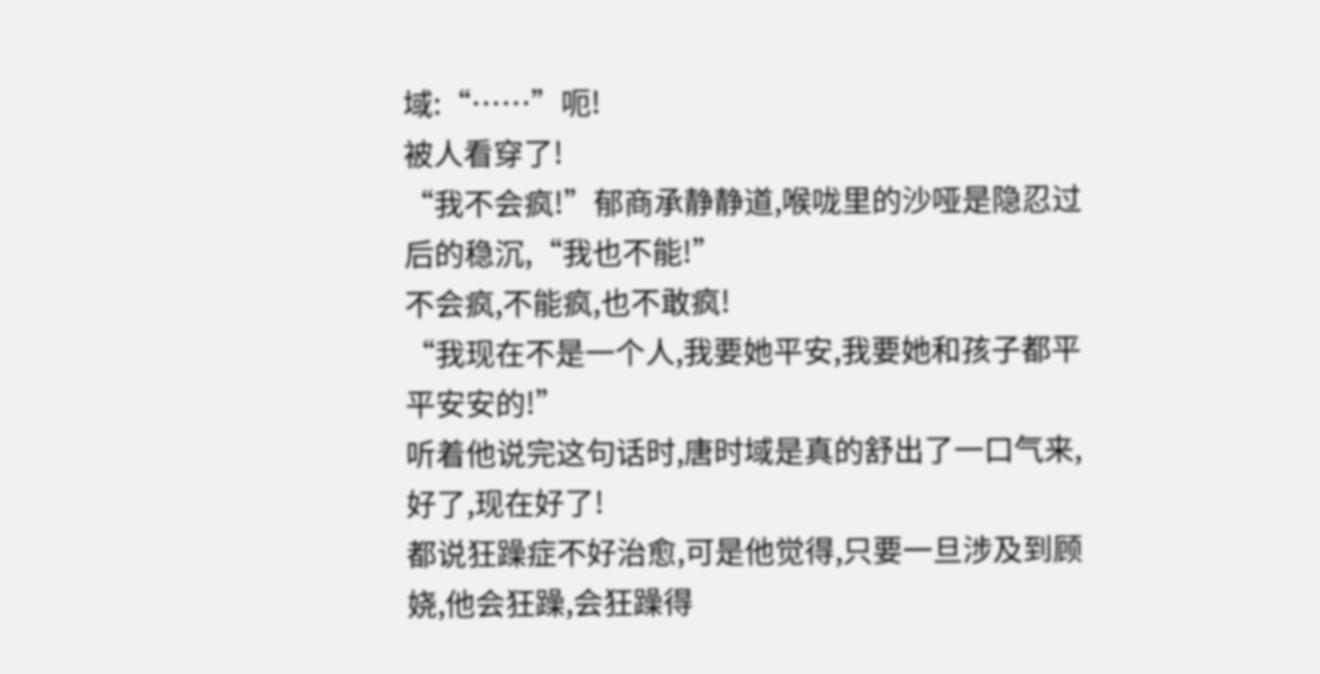域:“……”呃!
被人看穿了!
“我不会疯!”郁商承静静道,喉咙里的沙哑是隐忍过后的稳沉,“我也不能!”
不会疯,不能疯,也不敢疯!
“我现在不是一个人,我要她平安,我要她和孩子都平平安安的!”
听着他说完这句话时,唐时域是真的舒出了一口气来,好了,现在好了!
都说狂躁症不好治愈,可是他觉得,只要一旦涉及到顾娆,他会狂躁,会狂躁得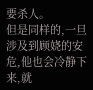要杀人。
但是同样的,一旦涉及到顾娆的安危,他也会冷静下来,就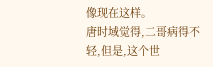像现在这样。
唐时域觉得,二哥病得不轻,但是,这个世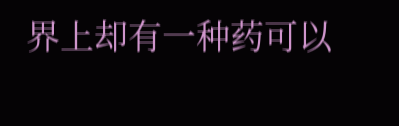界上却有一种药可以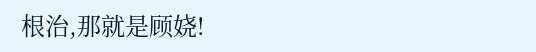根治,那就是顾娆!